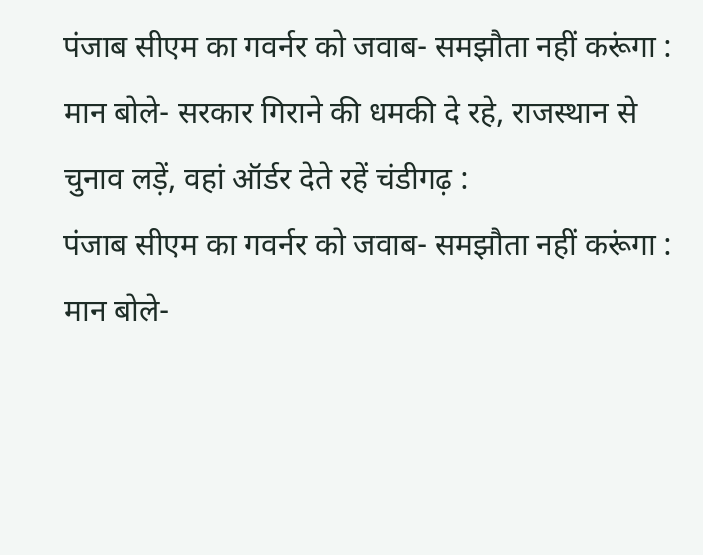पंजाब सीएम का गवर्नर को जवाब- समझौता नहीं करूंगा : मान बोले- सरकार गिराने की धमकी दे रहे, राजस्थान से चुनाव लड़ें, वहां ऑर्डर देते रहें चंडीगढ़ :
पंजाब सीएम का गवर्नर को जवाब- समझौता नहीं करूंगा : मान बोले-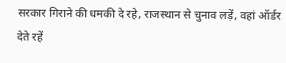सरकार गिराने की धमकी दे रहे, राजस्थान से चुनाव लड़ें, वहां ऑर्डर देते रहें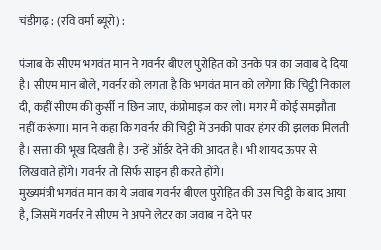चंडीगढ़ : (रवि वर्मा ब्यूरो) :

पंजाब के सीएम भगवंत मान ने गवर्नर बीएल पुरोहित को उनके पत्र का जवाब दे दिया है। सीएम मान बोले, गवर्नर को लगता है कि भगवंत मान को लगेगा कि चिट्ठी निकाल दी, कहीं सीएम की कुर्सी न छिन जाए, कंप्रोमाइज कर लो। मगर मैं कोई समझौता नहीं करूंगा। मान ने कहा कि गवर्नर की चिट्ठी में उनकी पावर हंगर की झलक मिलती है। सत्ता की भूख दिखती है। उन्हें ऑर्डर देने की आदत है। भी शायद ऊपर से लिखवाते होंगे। गवर्नर तो सिर्फ साइन ही करते होंगे।
मुख्यमंत्री भगवंत मान का ये जवाब गवर्नर बीएल पुरोहित की उस चिट्ठी के बाद आया है, जिसमें गवर्नर ने सीएम ने अपने लेटर का जवाब न देने पर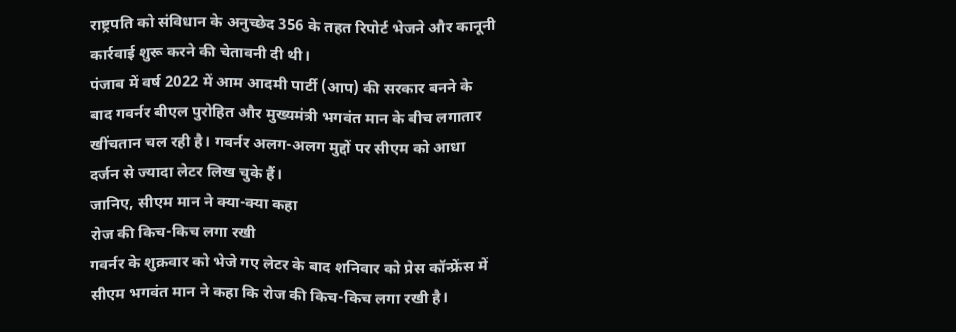राष्ट्रपति को संविधान के अनुच्छेद 356 के तहत रिपोर्ट भेजने और कानूनी कार्रवाई शुरू करने की चेतावनी दी थी।
पंजाब में वर्ष 2022 में आम आदमी पार्टी (आप) की सरकार बनने के बाद गवर्नर बीएल पुरोहित और मुख्यमंत्री भगवंत मान के बीच लगातार खींचतान चल रही है। गवर्नर अलग-अलग मुद्दों पर सीएम को आधा दर्जन से ज्यादा लेटर लिख चुके हैं।
जानिए, सीएम मान ने क्या-क्या कहा
रोज की किच-किच लगा रखी
गवर्नर के शुक्रवार को भेजे गए लेटर के बाद शनिवार को प्रेस कॉन्फ्रेंस में सीएम भगवंत मान ने कहा कि रोज की किच-किच लगा रखी है।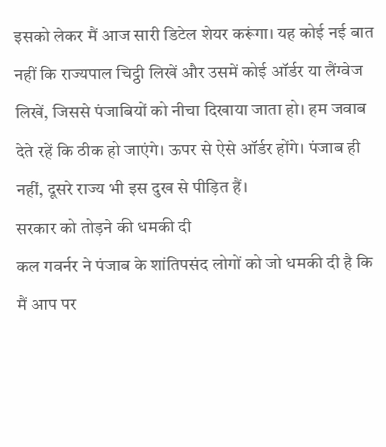इसको लेकर मैं आज सारी डिटेल शेयर करूंगा। यह कोई नई बात नहीं कि राज्यपाल चिट्ठी लिखें और उसमें कोई ऑर्डर या लैंग्वेज लिखें, जिससे पंजाबियों को नीचा दिखाया जाता हो। हम जवाब देते रहें कि ठीक हो जाएंगे। ऊपर से ऐसे ऑर्डर होंगे। पंजाब ही नहीं, दूसरे राज्य भी इस दुख से पीड़ित हैं।
सरकार को तोड़ने की धमकी दी
कल गवर्नर ने पंजाब के शांतिपसंद लोगों को जो धमकी दी है कि मैं आप पर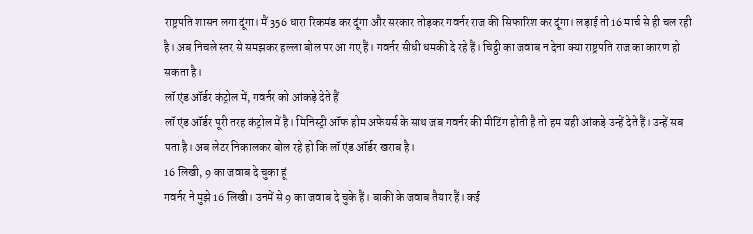राष्ट्रपति शासन लगा दूंगा। मैं 356 धारा रिकमंड कर दूंगा और सरकार तोड़कर गवर्नर राज की सिफारिश कर दूंगा। लड़ाई तो 16 मार्च से ही चल रही है। अब निचले स्तर से समझकर हल्ला बोल पर आ गए हैं। गवर्नर सीधी धमकी दे रहे हैं। चिट्ठी का जवाब न देना क्या राष्ट्रपति राज का कारण हो सकता है।
लॉ एंड ऑर्डर कंट्रोल में, गवर्नर को आंकड़े देते हैं
लॉ एंड ऑर्डर पूरी तरह कंट्रोल में है। मिनिस्ट्री ऑफ होम अफेयर्स के साथ जब गवर्नर की मीटिंग होती है तो हम यही आंकड़े उन्हें देते हैं। उन्हें सब पता है। अब लेटर निकालकर बोल रहे हो कि लॉ एंड ऑर्डर खराब है।
16 लिखी, 9 का जवाब दे चुका हूं
गवर्नर ने मुझे 16 लिखी। उनमें से 9 का जवाब दे चुके हैं। बाकी के जवाब तैयार हैं। कई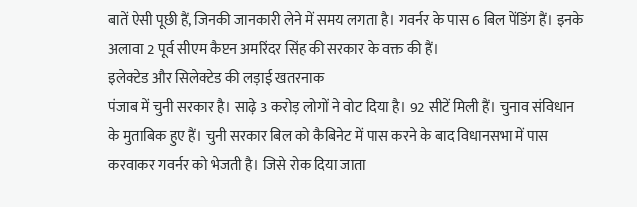बातें ऐसी पूछी हैं, जिनकी जानकारी लेने में समय लगता है। गवर्नर के पास 6 बिल पेंडिंग हैं। इनके अलावा 2 पूर्व सीएम कैप्टन अमरिंदर सिंह की सरकार के वक्त की हैं।
इलेक्टेड और सिलेक्टेड की लड़ाई खतरनाक
पंजाब में चुनी सरकार है। साढ़े 3 करोड़ लोगों ने वोट दिया है। 92 सीटें मिली हैं। चुनाव संविधान के मुताबिक हुए हैं। चुनी सरकार बिल को कैबिनेट में पास करने के बाद विधानसभा में पास करवाकर गवर्नर को भेजती है। जिसे रोक दिया जाता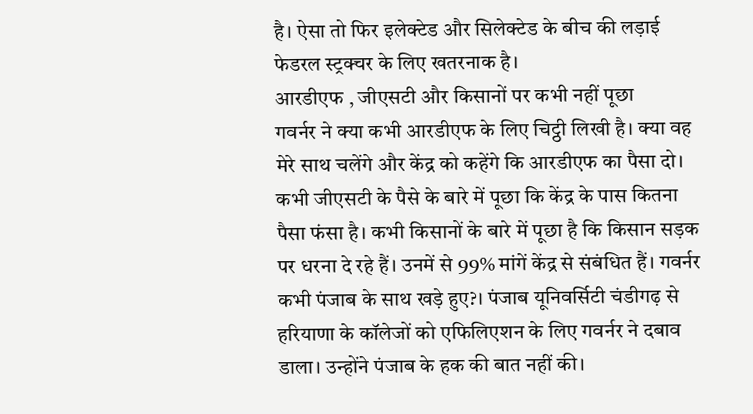है। ऐसा तो फिर इलेक्टेड और सिलेक्टेड के बीच की लड़ाई फेडरल स्ट्रक्चर के लिए खतरनाक है।
आरडीएफ , जीएसटी और किसानों पर कभी नहीं पूछा
गवर्नर ने क्या कभी आरडीएफ के लिए चिट्ठी लिखी है। क्या वह मेरे साथ चलेंगे और केंद्र को कहेंगे कि आरडीएफ का पैसा दो। कभी जीएसटी के पैसे के बारे में पूछा कि केंद्र के पास कितना पैसा फंसा है। कभी किसानों के बारे में पूछा है कि किसान सड़क पर धरना दे रहे हैं। उनमें से 99% मांगें केंद्र से संबंधित हैं। गवर्नर कभी पंजाब के साथ खड़े हुए?। पंजाब यूनिवर्सिटी चंडीगढ़ से हरियाणा के कॉलेजों को एफिलिएशन के लिए गवर्नर ने दबाव डाला। उन्होंने पंजाब के हक की बात नहीं की।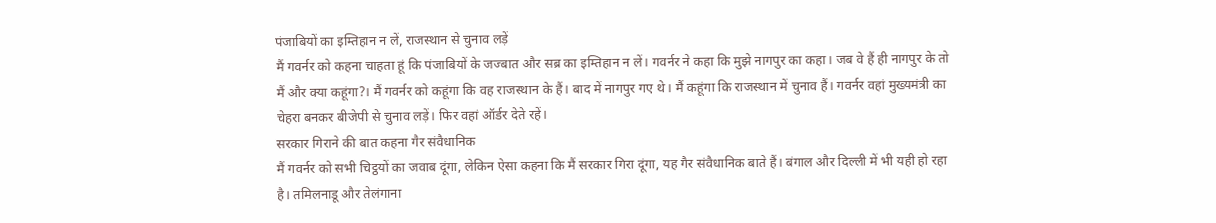पंजाबियों का इम्तिहान न लें, राजस्थान से चुनाव लड़ें
मैं गवर्नर को कहना चाहता हूं कि पंजाबियों के जज्बात और सब्र का इम्तिहान न लें। गवर्नर ने कहा कि मुझे नागपुर का कहा। जब वे हैं ही नागपुर के तो मैं और क्या कहूंगा?। मैं गवर्नर को कहूंगा कि वह राजस्थान के हैं। बाद में नागपुर गए थे। मैं कहूंगा कि राजस्थान में चुनाव हैं। गवर्नर वहां मुख्यमंत्री का चेहरा बनकर बीजेपी से चुनाव लड़ें। फिर वहां ऑर्डर देते रहें।
सरकार गिराने की बात कहना गैर संवैधानिक
मैं गवर्नर को सभी चिट्ठयों का जवाब दूंगा, लेकिन ऐसा कहना कि मैं सरकार गिरा दूंगा, यह गैर संवैधानिक बाते हैं। बंगाल और दिल्ली में भी यही हो रहा है। तमिलनाडू और तेलंगाना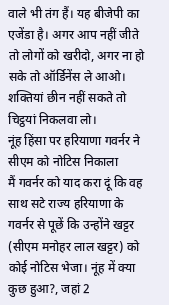वाले भी तंग हैं। यह बीजेपी का एजेंडा है। अगर आप नहीं जीते तो लोगों को खरीदो, अगर ना हो सके तो ऑर्डिनेंस ले आओ। शक्तियां छीन नहीं सकते तो चिट्ठयां निकलवा लो।
नूंह हिंसा पर हरियाणा गवर्नर ने सीएम को नोटिस निकाला
मैं गवर्नर को याद करा दूं कि वह साथ सटे राज्य हरियाणा के गवर्नर से पूछें कि उन्होंने खट्टर (सीएम मनोहर लाल खट्टर) को कोई नोटिस भेजा। नूंह में क्या कुछ हुआ?, जहां 2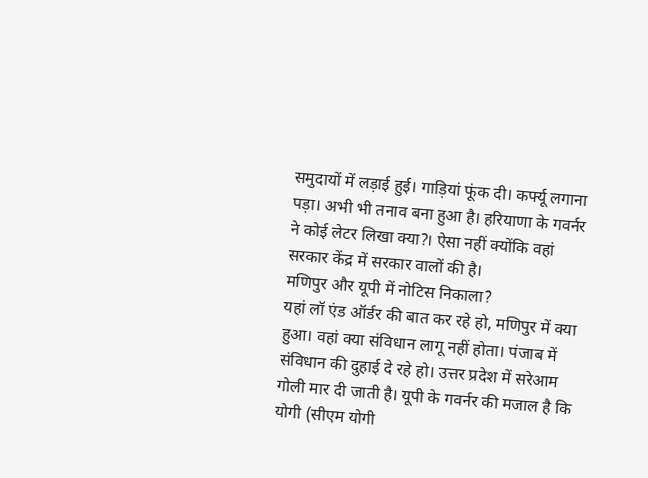समुदायों में लड़ाई हुई। गाड़ियां फूंक दी। कर्फ्यू लगाना पड़ा। अभी भी तनाव बना हुआ है। हरियाणा के गवर्नर ने कोई लेटर लिखा क्या?। ऐसा नहीं क्योंकि वहां सरकार केंद्र में सरकार वालों की है।
मणिपुर और यूपी में नोटिस निकाला?
यहां लॉ एंड ऑर्डर की बात कर रहे हो, मणिपुर में क्या हुआ। वहां क्या संविधान लागू नहीं होता। पंजाब में संविधान की दुहाई दे रहे हो। उत्तर प्रदेश में सरेआम गोली मार दी जाती है। यूपी के गवर्नर की मजाल है कि योगी (सीएम योगी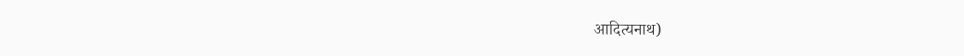आदित्यनाथ)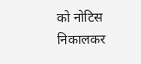को नोटिस निकालकर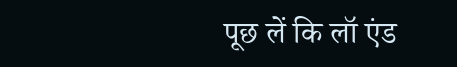पूछ लें कि लॉ एंड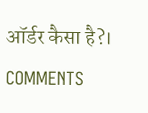ऑर्डर कैसा है?।
COMMENTS